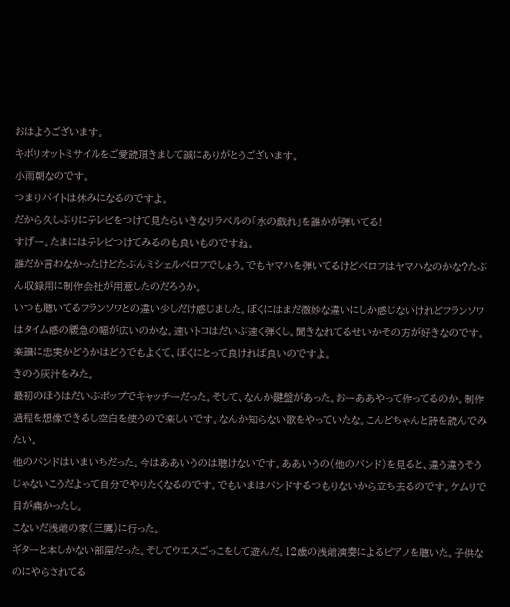おはようございます。
キボリオットミサイルをご愛読頂きまして誠にありがとうございます。
小雨朝なのです。
つまりバイトは休みになるのですよ。
だから久しぶりにテレビをつけて見たらいきなりラベルの「水の戯れ」を誰かが弾いてる!
すげー。たまにはテレビつけてみるのも良いものですね。
誰だか言わなかったけどたぶんミシェルベロフでしょう。でもヤマハを弾いてるけどベロフはヤマハなのかな?たぶん収録用に制作会社が用意したのだろうか。
いつも聴いてるフランソワとの違い少しだけ感じました。ぼくにはまだ微妙な違いにしか感じないけれどフランソワはタイム感の緩急の幅が広いのかな。速いトコはだいぶ速く弾くし。聞きなれてるせいかその方が好きなのです。
楽譜に忠実かどうかはどうでもよくて、ぼくにとって良ければ良いのですよ。
きのう灰汁をみた。
最初のほうはだいぶポップでキャッチーだった。そして、なんか鍵盤があった。おーああやって作ってるのか。制作過程を想像できるし空白を使うので楽しいです。なんか知らない歌をやっていたな。こんどちゃんと詩を読んでみたい。
他のバンドはいまいちだった。今はああいうのは聴けないです。ああいうの(他のバンド)を見ると、違う違うそうじゃないこうだよって自分でやりたくなるのです。でもいまはバンドするつもりないから立ち去るのです。ケムリで目が痛かったし。
こないだ浅爺の家(三鷹)に行った。
ギターと本しかない部屋だった。そしてウエスごっこをして遊んだ。12歳の浅爺演奏によるピアノを聴いた。子供なのにやらされてる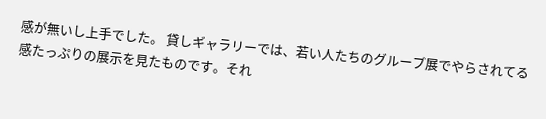感が無いし上手でした。 貸しギャラリーでは、若い人たちのグループ展でやらされてる感たっぷりの展示を見たものです。それ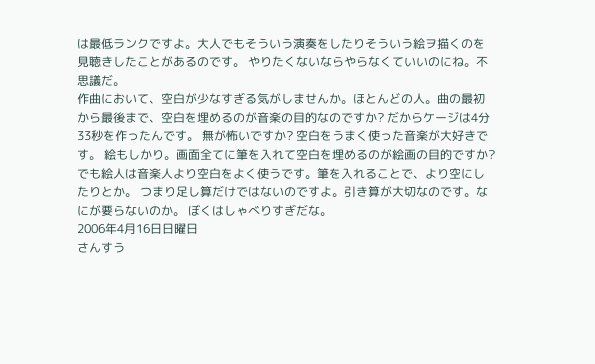は最低ランクですよ。大人でもそういう演奏をしたりそういう絵ヲ描くのを見聴きしたことがあるのです。 やりたくないならやらなくていいのにね。不思議だ。
作曲において、空白が少なすぎる気がしませんか。ほとんどの人。曲の最初から最後まで、空白を埋めるのが音楽の目的なのですか? だからケージは4分33秒を作ったんです。 無が怖いですか? 空白をうまく使った音楽が大好きです。 絵もしかり。画面全てに筆を入れて空白を埋めるのが絵画の目的ですか? でも絵人は音楽人より空白をよく使うです。筆を入れることで、より空にしたりとか。 つまり足し算だけではないのですよ。引き算が大切なのです。なにが要らないのか。 ぼくはしゃべりすぎだな。
2006年4月16日日曜日
さんすう